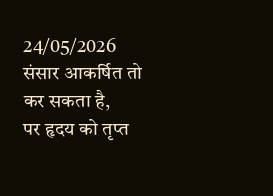24/05/2026
संसार आकर्षित तो कर सकता है,
पर हृदय को तृप्त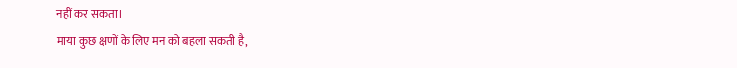नहीं कर सकता।
माया कुछ क्षणों के लिए मन को बहला सकती है,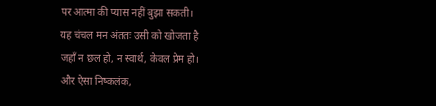पर आत्मा की प्यास नहीं बुझा सकती।
यह चंचल मन अंततः उसी को खोजता है
जहाँ न छल हो, न स्वार्थ, केवल प्रेम हो।
और ऐसा निष्कलंक,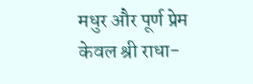मधुर और पूर्ण प्रेम
केवल श्री राधा-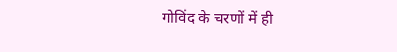गोविंद के चरणों में ही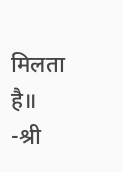मिलता है॥
-श्री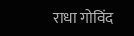राधा गोविंद